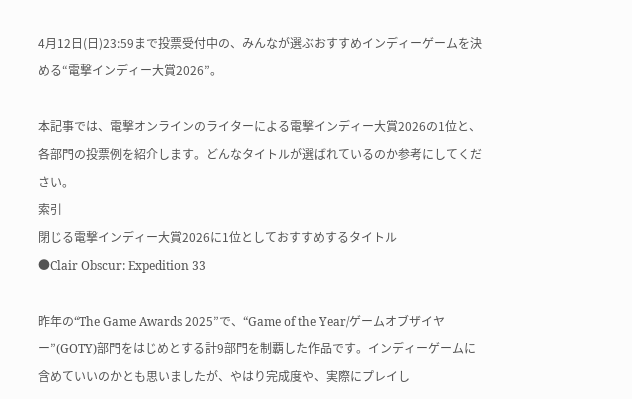4月12日(日)23:59まで投票受付中の、みんなが選ぶおすすめインディーゲームを決める“電撃インディー大賞2026”。

本記事では、電撃オンラインのライターによる電撃インディー大賞2026の1位と、各部門の投票例を紹介します。どんなタイトルが選ばれているのか参考にしてください。
索引
閉じる電撃インディー大賞2026に1位としておすすめするタイトル
●Clair Obscur: Expedition 33

昨年の“The Game Awards 2025”で、“Game of the Year/ゲームオブザイヤー”(GOTY)部門をはじめとする計9部門を制覇した作品です。インディーゲームに含めていいのかとも思いましたが、やはり完成度や、実際にプレイし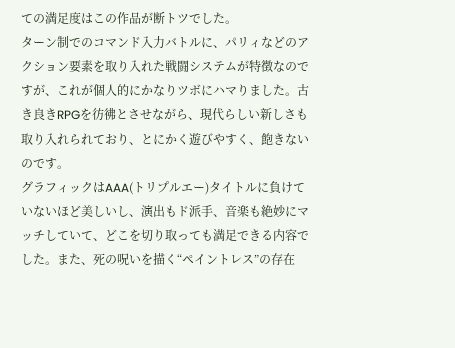ての満足度はこの作品が断トツでした。
ターン制でのコマンド入力バトルに、パリィなどのアクション要素を取り入れた戦闘システムが特徴なのですが、これが個人的にかなりツボにハマりました。古き良きRPGを彷彿とさせながら、現代らしい新しさも取り入れられており、とにかく遊びやすく、飽きないのです。
グラフィックはAAA(トリプルエー)タイトルに負けていないほど美しいし、演出もド派手、音楽も絶妙にマッチしていて、どこを切り取っても満足できる内容でした。また、死の呪いを描く“ペイントレス”の存在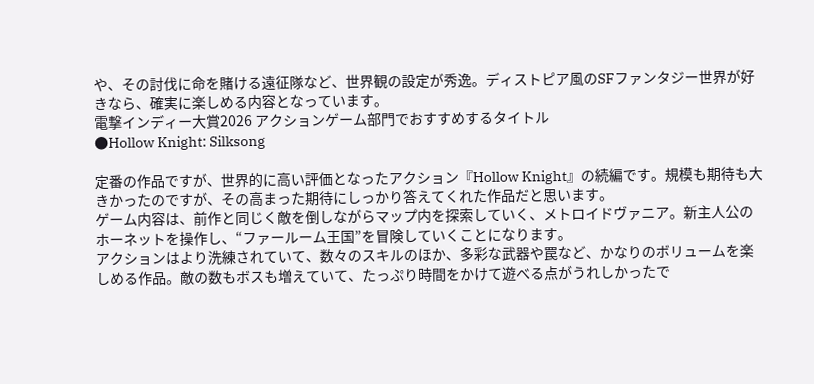や、その討伐に命を賭ける遠征隊など、世界観の設定が秀逸。ディストピア風のSFファンタジー世界が好きなら、確実に楽しめる内容となっています。
電撃インディー大賞2026 アクションゲーム部門でおすすめするタイトル
●Hollow Knight: Silksong

定番の作品ですが、世界的に高い評価となったアクション『Hollow Knight』の続編です。規模も期待も大きかったのですが、その高まった期待にしっかり答えてくれた作品だと思います。
ゲーム内容は、前作と同じく敵を倒しながらマップ内を探索していく、メトロイドヴァニア。新主人公のホーネットを操作し、“ファールーム王国”を冒険していくことになります。
アクションはより洗練されていて、数々のスキルのほか、多彩な武器や罠など、かなりのボリュームを楽しめる作品。敵の数もボスも増えていて、たっぷり時間をかけて遊べる点がうれしかったで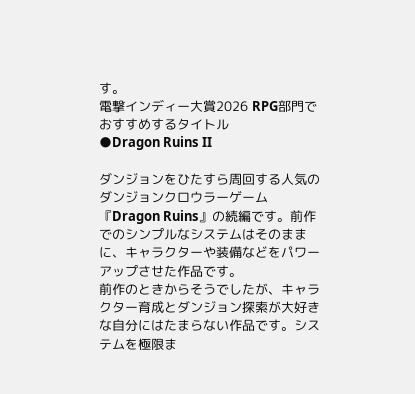す。
電撃インディー大賞2026 RPG部門でおすすめするタイトル
●Dragon Ruins II

ダンジョンをひたすら周回する人気のダンジョンクロウラーゲーム『Dragon Ruins』の続編です。前作でのシンプルなシステムはそのままに、キャラクターや装備などをパワーアップさせた作品です。
前作のときからそうでしたが、キャラクター育成とダンジョン探索が大好きな自分にはたまらない作品です。システムを極限ま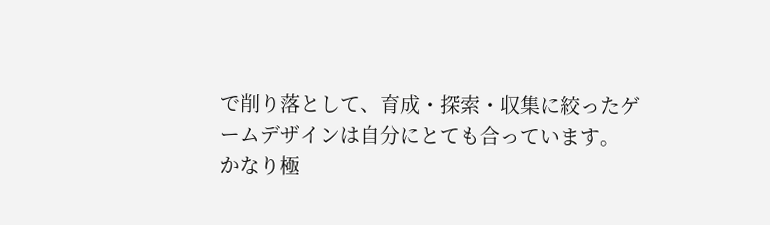で削り落として、育成・探索・収集に絞ったゲームデザインは自分にとても合っています。
かなり極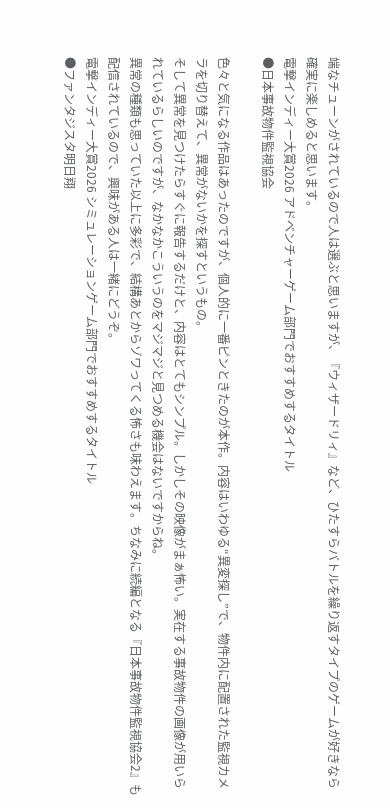端なチューンがされているので人は選ぶと思いますが、『ウィザードリィ』など、ひたすらバトルを繰り返すタイプのゲームが好きなら確実に楽しめると思います。
電撃インディー大賞2026 アドベンチャーゲーム部門でおすすめするタイトル
●日本事故物件監視協会

色々と気になる作品はあったのですが、個人的に一番ピンときたのが本作。内容はいわゆる“異変探し”で、物件内に配置された監視カメラを切り替えて、異常がないかを探すというもの。
そして異常を見つけたらすぐに報告するだけと、内容はとてもシンプル。しかしその映像がまぁ怖い。実在する事故物件の画像が用いられているらしいのですが、なかなかこういうのをマジマジと見つめる機会はないですからね。
異常の種類も思っていた以上に多彩で、結構あとからゾワってくる怖さも味わえます。ちなみに続編となる『日本事故物件監視協会2』も配信されているので、興味がある人は一緒にどうぞ。
電撃インディー大賞2026 シミュレーションゲーム部門でおすすめするタイトル
●ファンタジスタ明日翔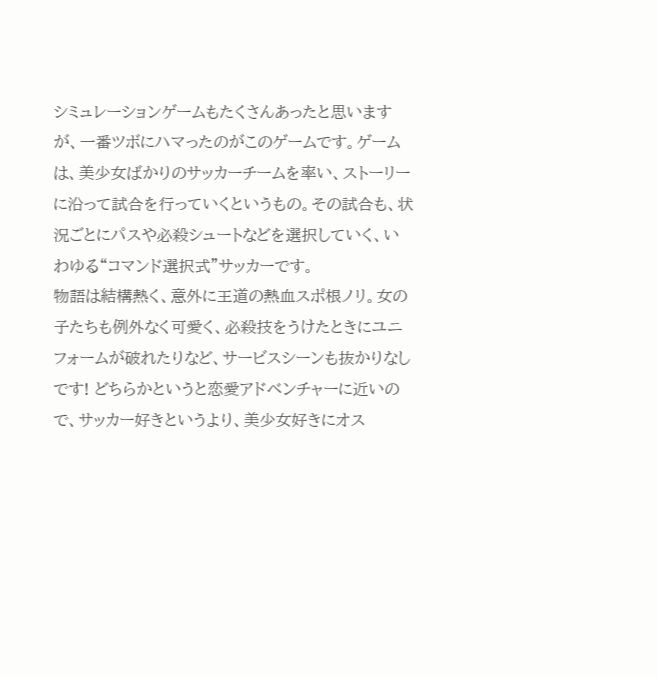シミュレーションゲームもたくさんあったと思いますが、一番ツボにハマったのがこのゲームです。ゲームは、美少女ばかりのサッカーチームを率い、ストーリーに沿って試合を行っていくというもの。その試合も、状況ごとにパスや必殺シュートなどを選択していく、いわゆる“コマンド選択式”サッカーです。
物語は結構熱く、意外に王道の熱血スポ根ノリ。女の子たちも例外なく可愛く、必殺技をうけたときにユニフォームが破れたりなど、サービスシーンも抜かりなしです! どちらかというと恋愛アドベンチャーに近いので、サッカー好きというより、美少女好きにオス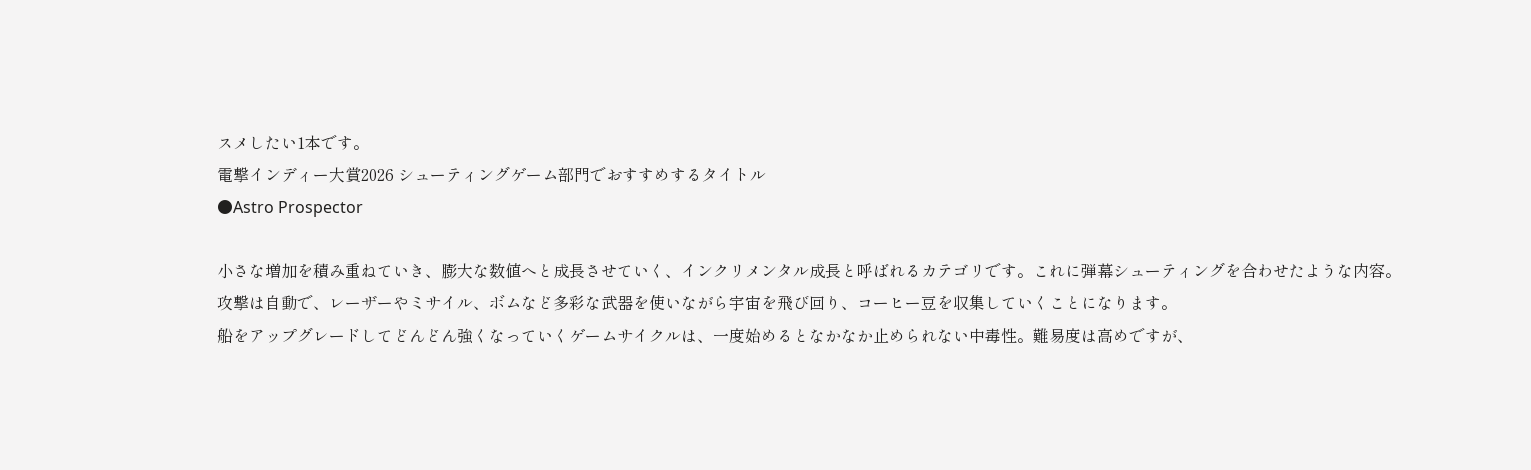スメしたい1本です。
電撃インディー大賞2026 シューティングゲーム部門でおすすめするタイトル
●Astro Prospector

小さな増加を積み重ねていき、膨大な数値へと成長させていく、インクリメンタル成長と呼ばれるカテゴリです。これに弾幕シューティングを合わせたような内容。
攻撃は自動で、レーザーやミサイル、ボムなど多彩な武器を使いながら宇宙を飛び回り、コーヒー豆を収集していくことになります。
船をアップグレードしてどんどん強くなっていくゲームサイクルは、一度始めるとなかなか止められない中毒性。難易度は高めですが、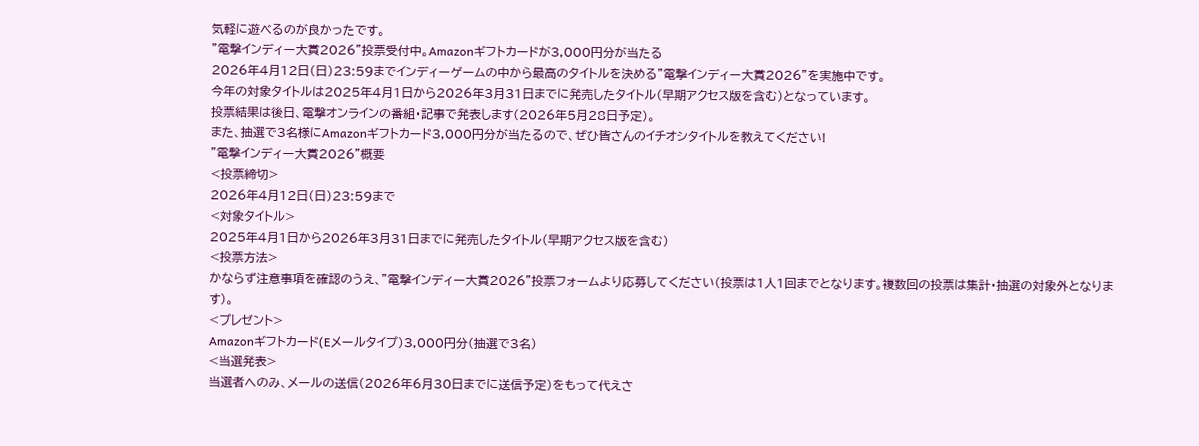気軽に遊べるのが良かったです。
"電撃インディー大賞2026"投票受付中。Amazonギフトカードが3,000円分が当たる
2026年4月12日(日)23:59までインディーゲームの中から最高のタイトルを決める"電撃インディー大賞2026"を実施中です。
今年の対象タイトルは2025年4月1日から2026年3月31日までに発売したタイトル(早期アクセス版を含む)となっています。
投票結果は後日、電撃オンラインの番組・記事で発表します(2026年5月28日予定)。
また、抽選で3名様にAmazonギフトカード3,000円分が当たるので、ぜひ皆さんのイチオシタイトルを教えてください!
"電撃インディー大賞2026"概要
<投票締切>
2026年4月12日(日)23:59まで
<対象タイトル>
2025年4月1日から2026年3月31日までに発売したタイトル(早期アクセス版を含む)
<投票方法>
かならず注意事項を確認のうえ、"電撃インディー大賞2026"投票フォームより応募してください(投票は1人1回までとなります。複数回の投票は集計・抽選の対象外となります)。
<プレゼント>
Amazonギフトカード(Eメールタイプ)3,000円分(抽選で3名)
<当選発表>
当選者へのみ、メールの送信(2026年6月30日までに送信予定)をもって代えさ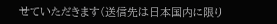せていただきます(送信先は日本国内に限り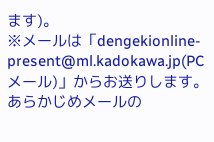ます)。
※メールは「dengekionline-present@ml.kadokawa.jp(PCメール)」からお送りします。あらかじめメールの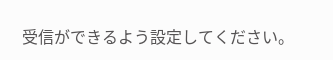受信ができるよう設定してください。